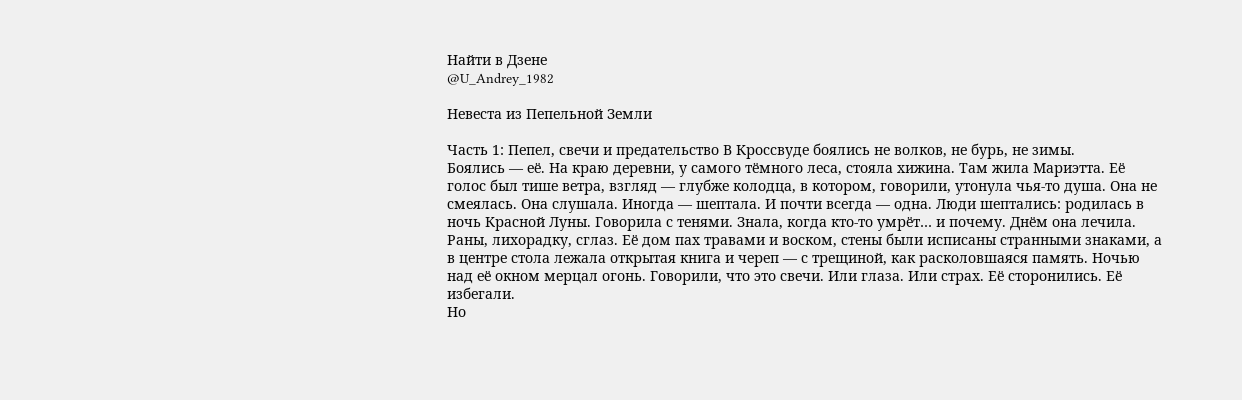Найти в Дзене
@U_Andrey_1982

Невеста из Пепельной Земли

Часть 1: Пепел, свечи и предательство В Кроссвуде боялись не волков, не бурь, не зимы.
Боялись — её. На краю деревни, у самого тёмного леса, стояла хижина. Там жила Мариэтта. Её голос был тише ветра, взгляд — глубже колодца, в котором, говорили, утонула чья-то душа. Она не смеялась. Она слушала. Иногда — шептала. И почти всегда — одна. Люди шептались: родилась в ночь Красной Луны. Говорила с тенями. Знала, когда кто-то умрёт… и почему. Днём она лечила. Раны, лихорадку, сглаз. Её дом пах травами и воском, стены были исписаны странными знаками, а в центре стола лежала открытая книга и череп — с трещиной, как расколовшаяся память. Ночью над её окном мерцал огонь. Говорили, что это свечи. Или глаза. Или страх. Её сторонились. Её избегали.
Но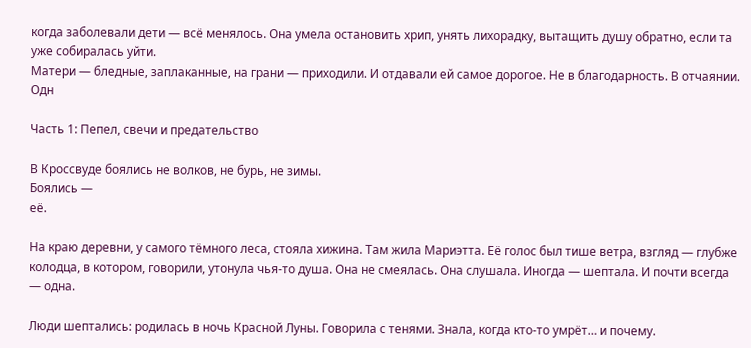когда заболевали дети — всё менялось. Она умела остановить хрип, унять лихорадку, вытащить душу обратно, если та уже собиралась уйти.
Матери — бледные, заплаканные, на грани — приходили. И отдавали ей самое дорогое. Не в благодарность. В отчаянии. Одн

Часть 1: Пепел, свечи и предательство

В Кроссвуде боялись не волков, не бурь, не зимы.
Боялись —
её.

На краю деревни, у самого тёмного леса, стояла хижина. Там жила Мариэтта. Её голос был тише ветра, взгляд — глубже колодца, в котором, говорили, утонула чья-то душа. Она не смеялась. Она слушала. Иногда — шептала. И почти всегда — одна.

Люди шептались: родилась в ночь Красной Луны. Говорила с тенями. Знала, когда кто-то умрёт… и почему.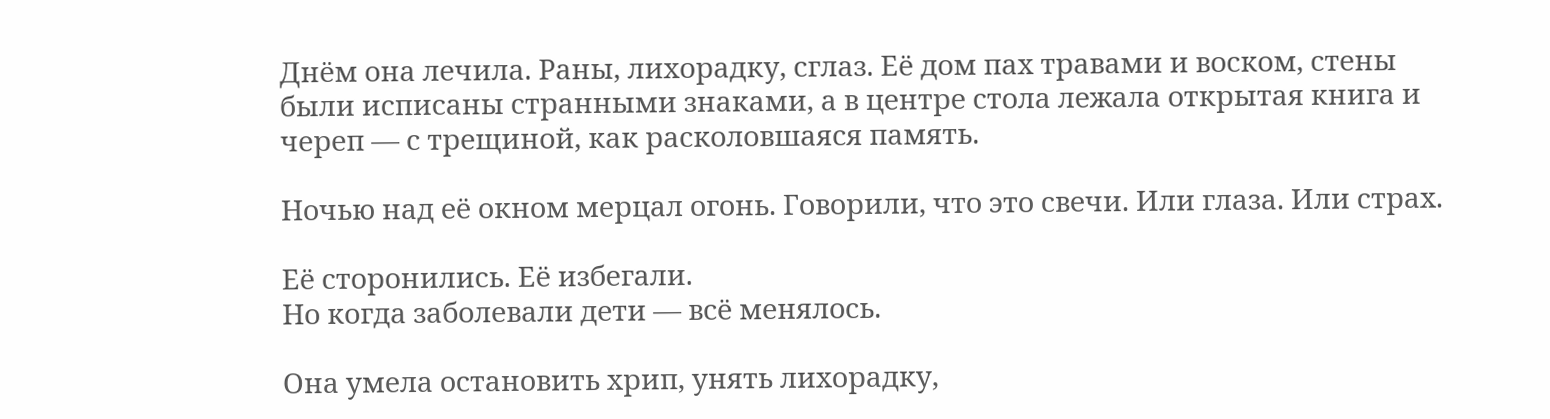Днём она лечила. Раны, лихорадку, сглаз. Её дом пах травами и воском, стены были исписаны странными знаками, а в центре стола лежала открытая книга и череп — с трещиной, как расколовшаяся память.

Ночью над её окном мерцал огонь. Говорили, что это свечи. Или глаза. Или страх.

Её сторонились. Её избегали.
Но когда заболевали дети — всё менялось.

Она умела остановить хрип, унять лихорадку,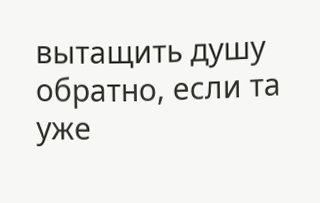вытащить душу обратно, если та уже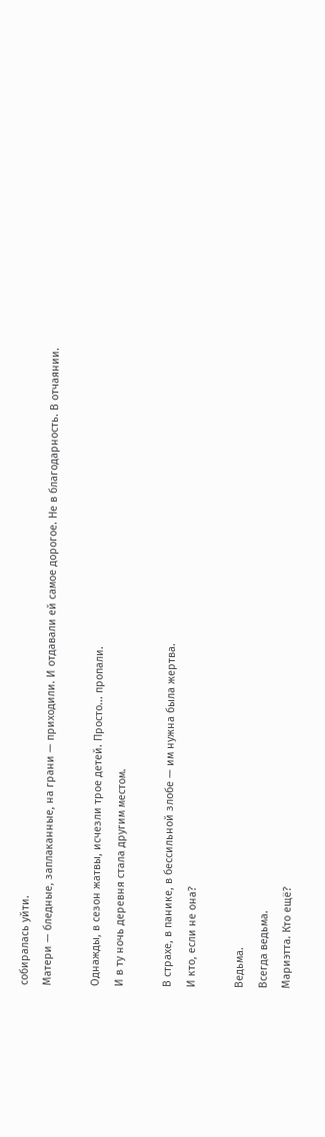собиралась уйти.
Матери — бледные, заплаканные, на грани — приходили. И отдавали ей самое дорогое. Не в благодарность. В отчаянии.

Однажды, в сезон жатвы, исчезли трое детей. Просто... пропали.
И в ту ночь деревня стала другим местом.

В страхе, в панике, в бессильной злобе — им нужна была жертва.
И кто, если не она?

Ведьма.
Всегда ведьма.
Мариэтта. Кто ещё?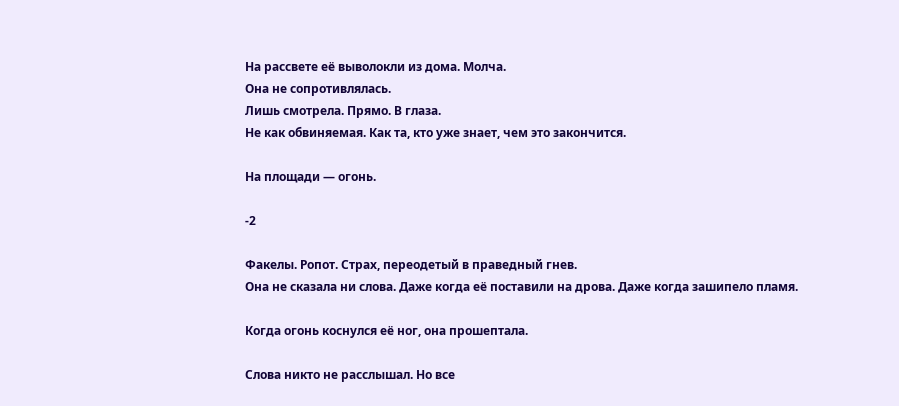На рассвете её выволокли из дома. Молча.
Она не сопротивлялась.
Лишь смотрела. Прямо. В глаза.
Не как обвиняемая. Как та, кто уже знает, чем это закончится.

На площади — огонь.

-2

Факелы. Ропот. Страх, переодетый в праведный гнев.
Она не сказала ни слова. Даже когда её поставили на дрова. Даже когда зашипело пламя.

Когда огонь коснулся её ног, она прошептала.

Слова никто не расслышал. Но все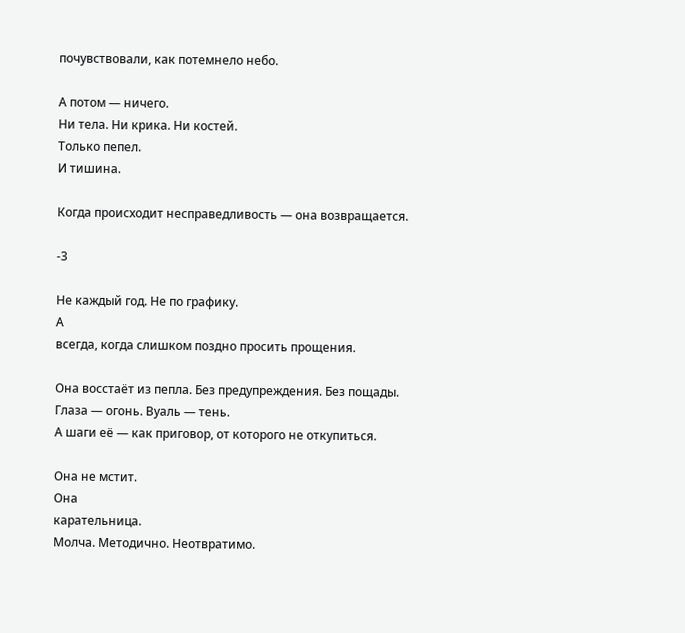почувствовали, как потемнело небо.

А потом — ничего.
Ни тела. Ни крика. Ни костей.
Только пепел.
И тишина.

Когда происходит несправедливость — она возвращается.

-3

Не каждый год. Не по графику.
А
всегда, когда слишком поздно просить прощения.

Она восстаёт из пепла. Без предупреждения. Без пощады.
Глаза — огонь. Вуаль — тень.
А шаги её — как приговор, от которого не откупиться.

Она не мстит.
Она
карательница.
Молча. Методично. Неотвратимо.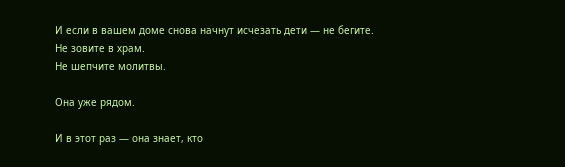И если в вашем доме снова начнут исчезать дети — не бегите.
Не зовите в храм.
Не шепчите молитвы.

Она уже рядом.

И в этот раз — она знает, кто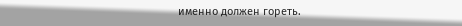именно должен гореть.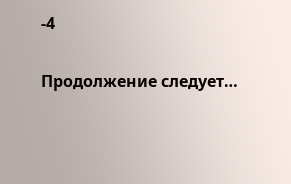-4

Продолжение следует…